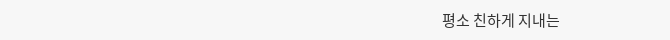평소 친하게 지내는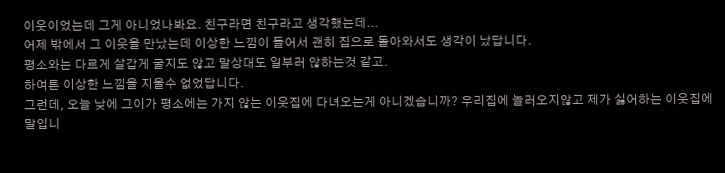이웃이었는데 그게 아니었나봐요. 친구라면 친구라고 생각했는데...
어제 밖에서 그 이웃을 만났는데 이상한 느낌이 들어서 괜히 집으로 돌아와서도 생각이 났답니다.
평소와는 다르게 살갑게 굴지도 않고 말상대도 일부러 않하는것 같고.
하여튼 이상한 느낌을 지울수 없었답니다.
그런데, 오늘 낮에 그이가 평소에는 가지 않는 이웃집에 다녀오는게 아니겠습니까? 우리집에 놀러오지않고 제가 싫어하는 이웃집에 말입니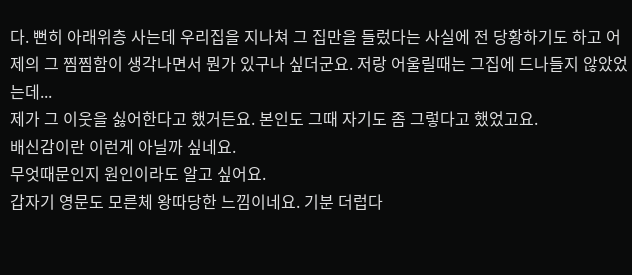다. 뻔히 아래위층 사는데 우리집을 지나쳐 그 집만을 들렀다는 사실에 전 당황하기도 하고 어제의 그 찜찜함이 생각나면서 뭔가 있구나 싶더군요. 저랑 어울릴때는 그집에 드나들지 않았었는데...
제가 그 이웃을 싫어한다고 했거든요. 본인도 그때 자기도 좀 그렇다고 했었고요.
배신감이란 이런게 아닐까 싶네요.
무엇때문인지 원인이라도 알고 싶어요.
갑자기 영문도 모른체 왕따당한 느낌이네요. 기분 더럽다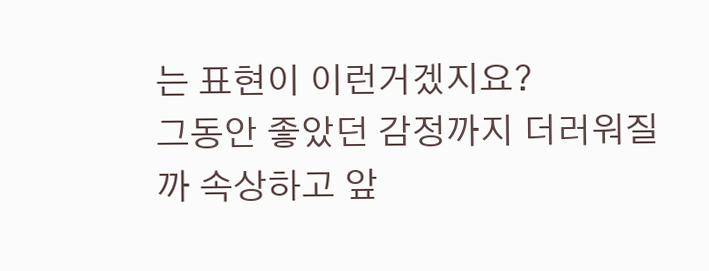는 표현이 이런거겠지요?
그동안 좋았던 감정까지 더러워질까 속상하고 앞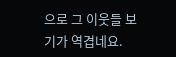으로 그 이웃들 보기가 역겹네요.